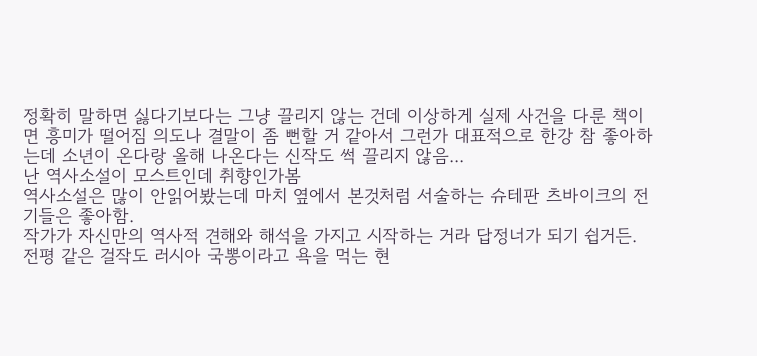정확히 말하면 싫다기보다는 그냥 끌리지 않는 건데 이상하게 실제 사건을 다룬 책이면 흥미가 떨어짐 의도나 결말이 좀 뻔할 거 같아서 그런가 대표적으로 한강 참 좋아하는데 소년이 온다랑 올해 나온다는 신작도 썩 끌리지 않음...
난 역사소설이 모스트인데 취향인가봄
역사소설은 많이 안읽어봤는데 마치 옆에서 본것처럼 서술하는 슈테판 츠바이크의 전기들은 좋아함.
작가가 자신만의 역사적 견해와 해석을 가지고 시작하는 거라 답정너가 되기 쉽거든. 전평 같은 걸작도 러시아 국뽕이라고 욕을 먹는 현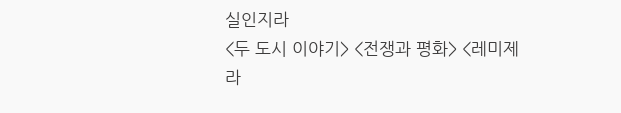실인지라
<두 도시 이야기> <전쟁과 평화> <레미제라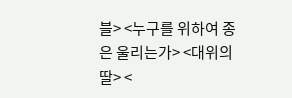블> <누구를 위하여 종은 울리는가> <대위의 딸> <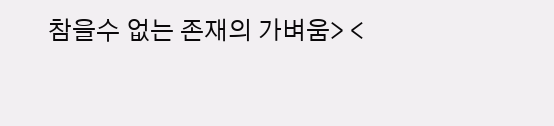참을수 없는 존재의 가벼움> <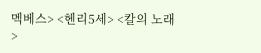멕베스> <헨리5세> <칼의 노래>